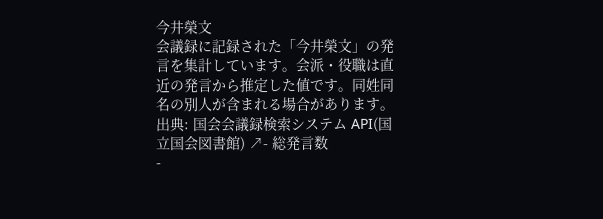今井榮文
会議録に記録された「今井榮文」の発言を集計しています。会派・役職は直近の発言から推定した値です。同姓同名の別人が含まれる場合があります。
出典: 国会会議録検索システム API(国立国会図書館) ↗- 総発言数
-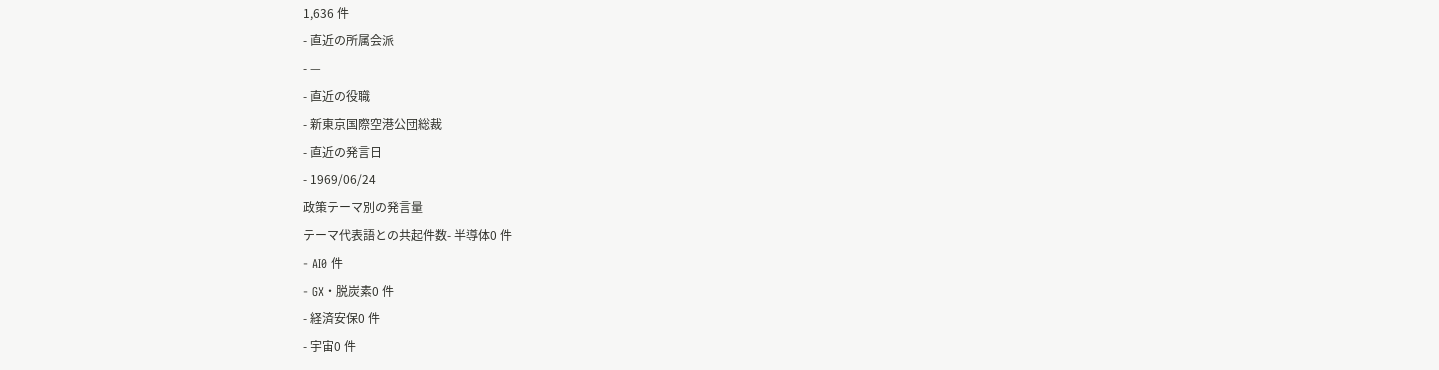1,636 件
- 直近の所属会派
- —
- 直近の役職
- 新東京国際空港公団総裁
- 直近の発言日
- 1969/06/24
政策テーマ別の発言量
テーマ代表語との共起件数- 半導体0 件
- AI0 件
- GX・脱炭素0 件
- 経済安保0 件
- 宇宙0 件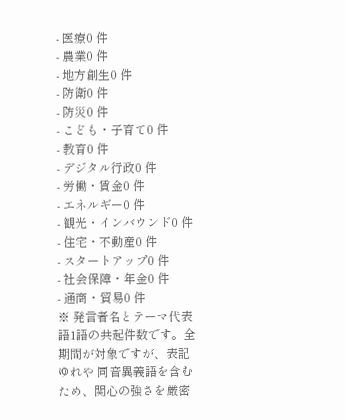- 医療0 件
- 農業0 件
- 地方創生0 件
- 防衛0 件
- 防災0 件
- こども・子育て0 件
- 教育0 件
- デジタル行政0 件
- 労働・賃金0 件
- エネルギー0 件
- 観光・インバウンド0 件
- 住宅・不動産0 件
- スタートアップ0 件
- 社会保障・年金0 件
- 通商・貿易0 件
※ 発言者名とテーマ代表語1語の共起件数です。全期間が対象ですが、表記ゆれや 同音異義語を含むため、関心の強さを厳密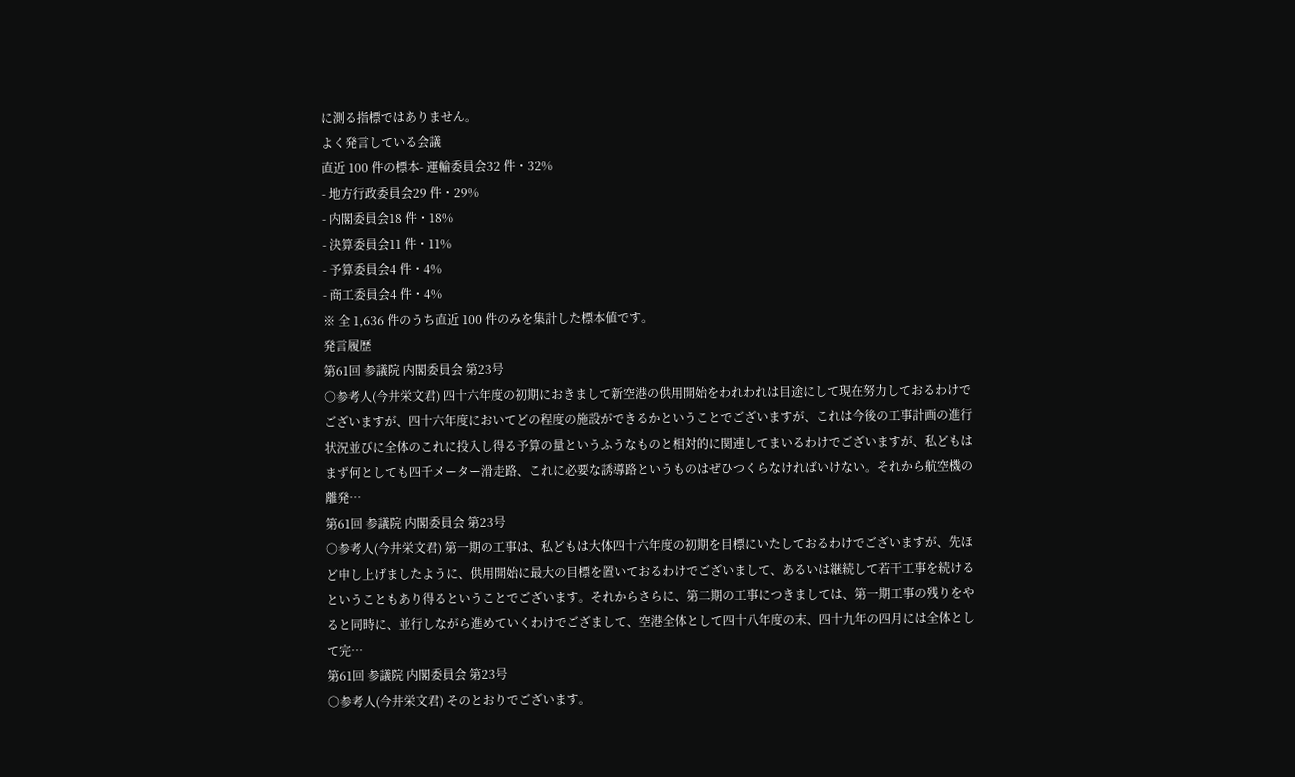に測る指標ではありません。
よく発言している会議
直近 100 件の標本- 運輸委員会32 件・32%
- 地方行政委員会29 件・29%
- 内閣委員会18 件・18%
- 決算委員会11 件・11%
- 予算委員会4 件・4%
- 商工委員会4 件・4%
※ 全 1,636 件のうち直近 100 件のみを集計した標本値です。
発言履歴
第61回 参議院 内閣委員会 第23号
○参考人(今井栄文君) 四十六年度の初期におきまして新空港の供用開始をわれわれは目途にして現在努力しておるわけでございますが、四十六年度においてどの程度の施設ができるかということでございますが、これは今後の工事計画の進行状況並びに全体のこれに投入し得る予算の量というふうなものと相対的に関連してまいるわけでございますが、私どもはまず何としても四千メーター滑走路、これに必要な誘導路というものはぜひつくらなければいけない。それから航空機の離発…
第61回 参議院 内閣委員会 第23号
○参考人(今井栄文君) 第一期の工事は、私どもは大体四十六年度の初期を目標にいたしておるわけでございますが、先ほど申し上げましたように、供用開始に最大の目標を置いておるわけでございまして、あるいは継続して若干工事を続けるということもあり得るということでございます。それからさらに、第二期の工事につきましては、第一期工事の残りをやると同時に、並行しながら進めていくわけでござまして、空港全体として四十八年度の末、四十九年の四月には全体として完…
第61回 参議院 内閣委員会 第23号
○参考人(今井栄文君) そのとおりでございます。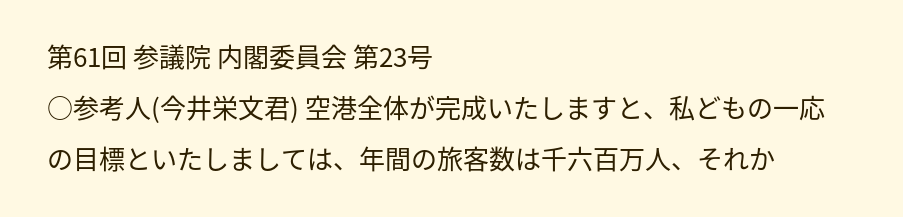第61回 参議院 内閣委員会 第23号
○参考人(今井栄文君) 空港全体が完成いたしますと、私どもの一応の目標といたしましては、年間の旅客数は千六百万人、それか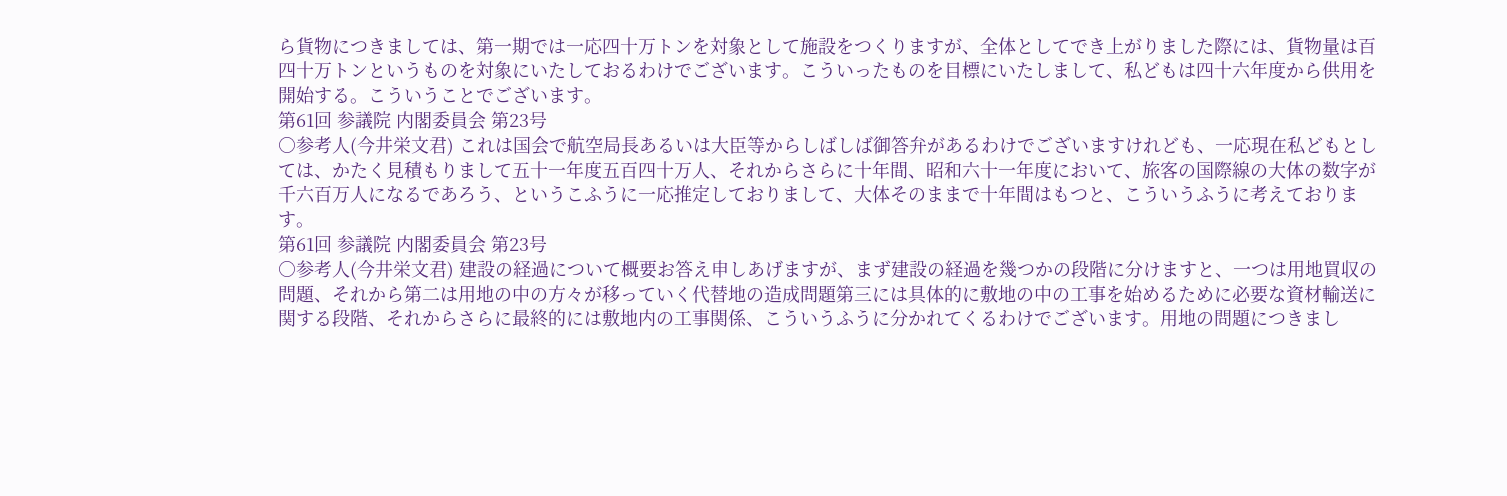ら貨物につきましては、第一期では一応四十万トンを対象として施設をつくりますが、全体としてでき上がりました際には、貨物量は百四十万トンというものを対象にいたしておるわけでございます。こういったものを目標にいたしまして、私どもは四十六年度から供用を開始する。こういうことでございます。
第61回 参議院 内閣委員会 第23号
○参考人(今井栄文君) これは国会で航空局長あるいは大臣等からしばしば御答弁があるわけでございますけれども、一応現在私どもとしては、かたく見積もりまして五十一年度五百四十万人、それからさらに十年間、昭和六十一年度において、旅客の国際線の大体の数字が千六百万人になるであろう、というこふうに一応推定しておりまして、大体そのままで十年間はもつと、こういうふうに考えております。
第61回 参議院 内閣委員会 第23号
○参考人(今井栄文君) 建設の経過について概要お答え申しあげますが、まず建設の経過を幾つかの段階に分けますと、一つは用地買収の問題、それから第二は用地の中の方々が移っていく代替地の造成問題第三には具体的に敷地の中の工事を始めるために必要な資材輸送に関する段階、それからさらに最終的には敷地内の工事関係、こういうふうに分かれてくるわけでございます。用地の問題につきまし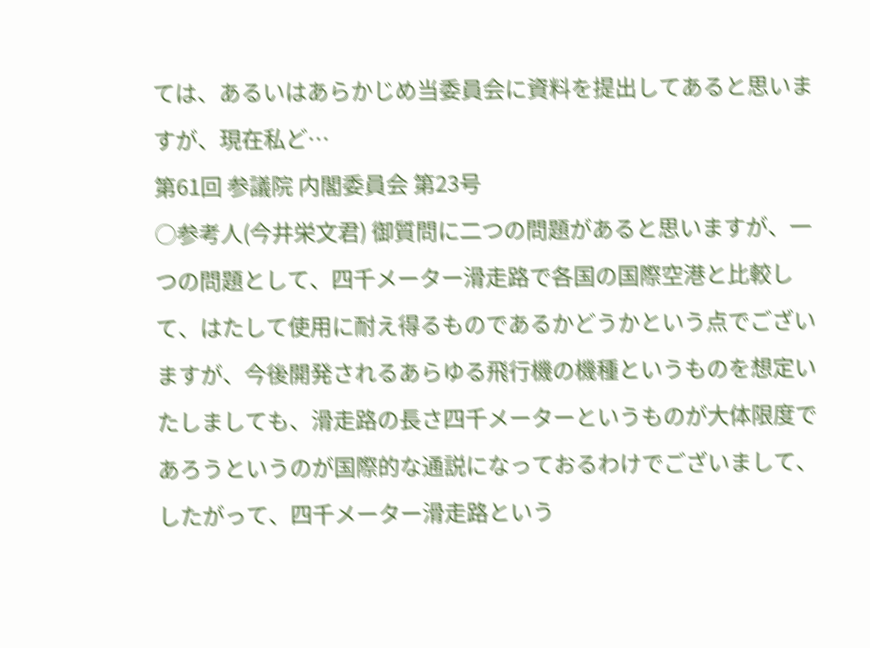ては、あるいはあらかじめ当委員会に資料を提出してあると思いますが、現在私ど…
第61回 参議院 内閣委員会 第23号
○参考人(今井栄文君) 御質問に二つの問題があると思いますが、一つの問題として、四千メーター滑走路で各国の国際空港と比較して、はたして使用に耐え得るものであるかどうかという点でございますが、今後開発されるあらゆる飛行機の機種というものを想定いたしましても、滑走路の長さ四千メーターというものが大体限度であろうというのが国際的な通説になっておるわけでございまして、したがって、四千メーター滑走路という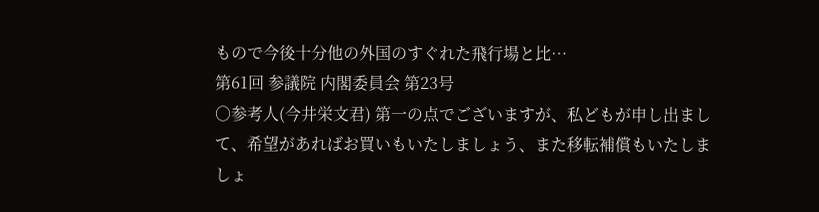もので今後十分他の外国のすぐれた飛行場と比…
第61回 参議院 内閣委員会 第23号
○参考人(今井栄文君) 第一の点でございますが、私どもが申し出まして、希望があればお買いもいたしましょう、また移転補償もいたしましょ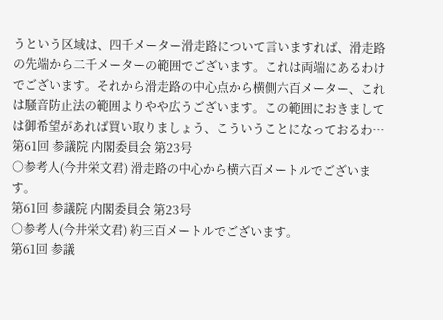うという区域は、四千メーター滑走路について言いますれば、滑走路の先端から二千メーターの範囲でございます。これは両端にあるわけでございます。それから滑走路の中心点から横側六百メーター、これは騒音防止法の範囲よりやや広うございます。この範囲におきましては御希望があれば買い取りましょう、こういうことになっておるわ…
第61回 参議院 内閣委員会 第23号
○参考人(今井栄文君) 滑走路の中心から横六百メートルでございます。
第61回 参議院 内閣委員会 第23号
○参考人(今井栄文君) 約三百メートルでございます。
第61回 参議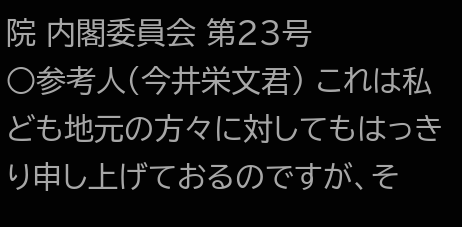院 内閣委員会 第23号
○参考人(今井栄文君) これは私ども地元の方々に対してもはっきり申し上げておるのですが、そ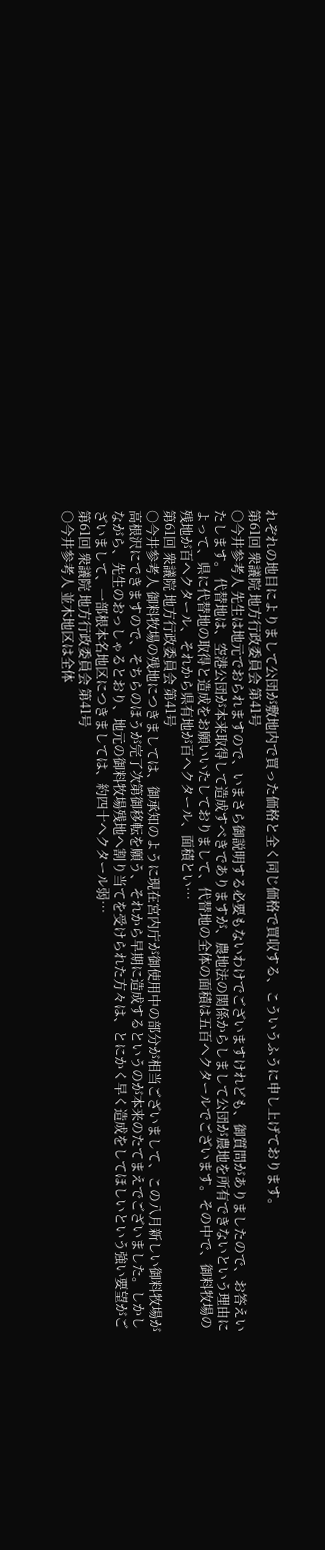れぞれの地目によりまして公団が敷地内で買った価格と全く同じ価格で買収する、こういうふうに申し上げております。
第61回 衆議院 地方行政委員会 第41号
○今井参考人 先生は地元でおられますので、いまさら御説明する必要もないわけでございますけれども、御質問がありましたので、お答えいたします。 代替地は、空港公団が本来取得して造成すべきでありますが、農地法の関係からしまして公団が農地を所有できないという理由によって、県に代替地の取得と造成をお願いいたしておりまして、代替地の全体の面積は五百ヘクタールでございます。その中で、御料牧場の残地が百ヘクタール、それから県有地が百ヘクタール、面積とい…
第61回 衆議院 地方行政委員会 第41号
○今井参考人 御料牧場の残地につきましては、御承知のように現在宮内庁が御使用中の部分が相当ございまして、この八月新しい御料牧場が高根沢にできますので、そちらのほうが完了次第御移転を願う、それから早期に造成するというのが本来のたてまえでございました。しかしながら、先生のおっしゃるとおり、地元の御料牧場残地へ割り当てを受けられた方々は、とにかく早く造成をしてほしいという強い要望がございまして、一部根本名地区につきましては、約四十ヘクタール弱…
第61回 衆議院 地方行政委員会 第41号
○今井参考人 並木地区は全体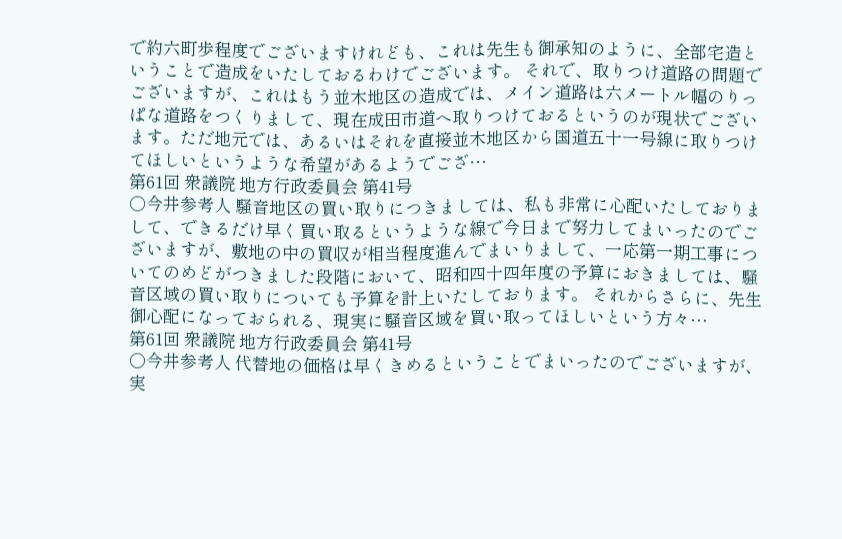で約六町歩程度でございますけれども、これは先生も御承知のように、全部宅造ということで造成をいたしておるわけでございます。 それで、取りつけ道路の問題でございますが、これはもう並木地区の造成では、メイン道路は六メートル幅のりっぱな道路をつくりまして、現在成田市道へ取りつけておるというのが現状でございます。ただ地元では、あるいはそれを直接並木地区から国道五十一号線に取りつけてほしいというような希望があるようでござ…
第61回 衆議院 地方行政委員会 第41号
○今井参考人 騒音地区の買い取りにつきましては、私も非常に心配いたしておりまして、できるだけ早く買い取るというような線で今日まで努力してまいったのでございますが、敷地の中の買収が相当程度進んでまいりまして、一応第一期工事についてのめどがつきました段階において、昭和四十四年度の予算におきましては、騒音区域の買い取りについても予算を計上いたしております。 それからさらに、先生御心配になっておられる、現実に騒音区域を買い取ってほしいという方々…
第61回 衆議院 地方行政委員会 第41号
○今井参考人 代替地の価格は早くきめるということでまいったのでございますが、実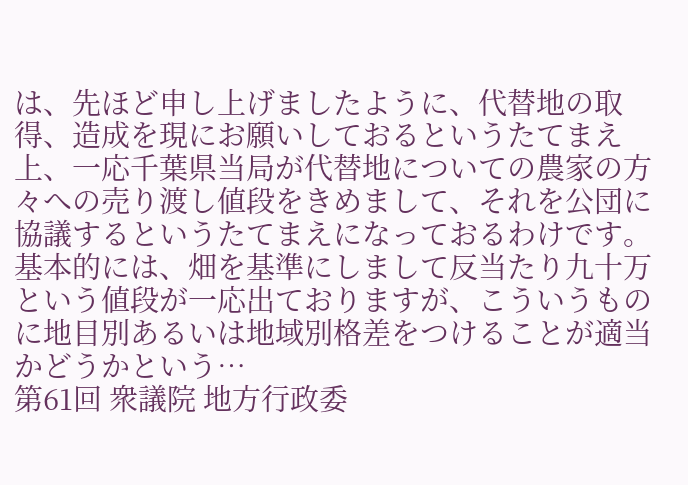は、先ほど申し上げましたように、代替地の取得、造成を現にお願いしておるというたてまえ上、一応千葉県当局が代替地についての農家の方々への売り渡し値段をきめまして、それを公団に協議するというたてまえになっておるわけです。基本的には、畑を基準にしまして反当たり九十万という値段が一応出ておりますが、こういうものに地目別あるいは地域別格差をつけることが適当かどうかという…
第61回 衆議院 地方行政委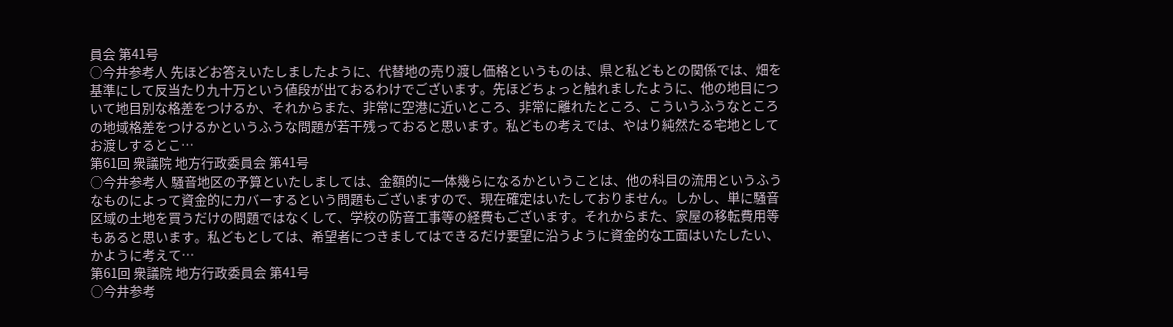員会 第41号
○今井参考人 先ほどお答えいたしましたように、代替地の売り渡し価格というものは、県と私どもとの関係では、畑を基準にして反当たり九十万という値段が出ておるわけでございます。先ほどちょっと触れましたように、他の地目について地目別な格差をつけるか、それからまた、非常に空港に近いところ、非常に離れたところ、こういうふうなところの地域格差をつけるかというふうな問題が若干残っておると思います。私どもの考えでは、やはり純然たる宅地としてお渡しするとこ…
第61回 衆議院 地方行政委員会 第41号
○今井参考人 騒音地区の予算といたしましては、金額的に一体幾らになるかということは、他の科目の流用というふうなものによって資金的にカバーするという問題もございますので、現在確定はいたしておりません。しかし、単に騒音区域の土地を買うだけの問題ではなくして、学校の防音工事等の経費もございます。それからまた、家屋の移転費用等もあると思います。私どもとしては、希望者につきましてはできるだけ要望に沿うように資金的な工面はいたしたい、かように考えて…
第61回 衆議院 地方行政委員会 第41号
○今井参考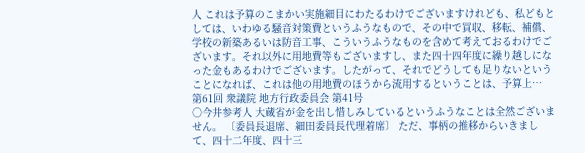人 これは予算のこまかい実施細目にわたるわけでございますけれども、私どもとしては、いわゆる騒音対策費というふうなもので、その中で買収、移転、補償、学校の新築あるいは防音工事、こういうふうなものを含めて考えておるわけでございます。それ以外に用地費等もございますし、また四十四年度に繰り越しになった金もあるわけでございます。したがって、それでどうしても足りないということになれば、これは他の用地費のほうから流用するということは、予算上…
第61回 衆議院 地方行政委員会 第41号
○今井参考人 大蔵省が金を出し惜しみしているというふうなことは全然ございません。 〔委員長退席、細田委員長代理着席〕 ただ、事柄の推移からいきまして、四十二年度、四十三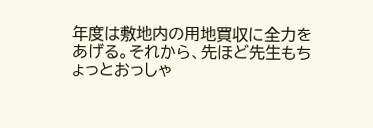年度は敷地内の用地買収に全力をあげる。それから、先ほど先生もちょっとおっしゃ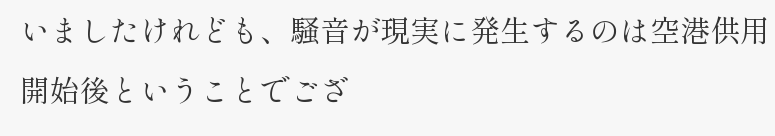いましたけれども、騒音が現実に発生するのは空港供用開始後ということでござ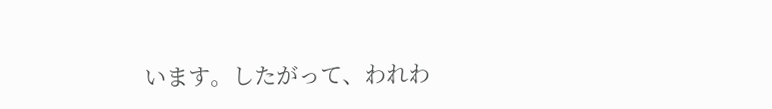います。したがって、われわ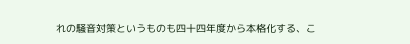れの騒音対策というものも四十四年度から本格化する、こ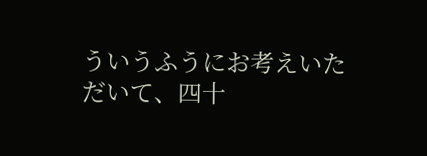ういうふうにお考えいただいて、四十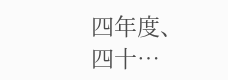四年度、四十…